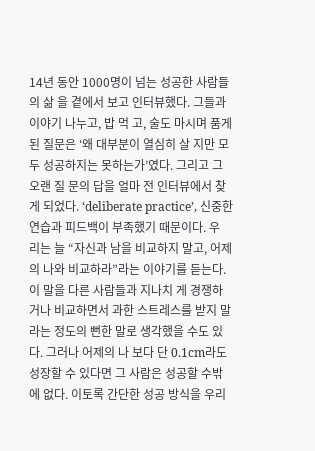14년 동안 1000명이 넘는 성공한 사람들의 삶 을 곁에서 보고 인터뷰했다. 그들과 이야기 나누고, 밥 먹 고, 술도 마시며 품게 된 질문은 ‘왜 대부분이 열심히 살 지만 모두 성공하지는 못하는가’였다. 그리고 그 오랜 질 문의 답을 얼마 전 인터뷰에서 찾게 되었다. ‘deliberate practice’, 신중한 연습과 피드백이 부족했기 때문이다. 우 리는 늘 “자신과 남을 비교하지 말고, 어제의 나와 비교하라”라는 이야기를 듣는다. 이 말을 다른 사람들과 지나치 게 경쟁하거나 비교하면서 과한 스트레스를 받지 말라는 정도의 뻔한 말로 생각했을 수도 있다. 그러나 어제의 나 보다 단 0.1cm라도 성장할 수 있다면 그 사람은 성공할 수밖에 없다. 이토록 간단한 성공 방식을 우리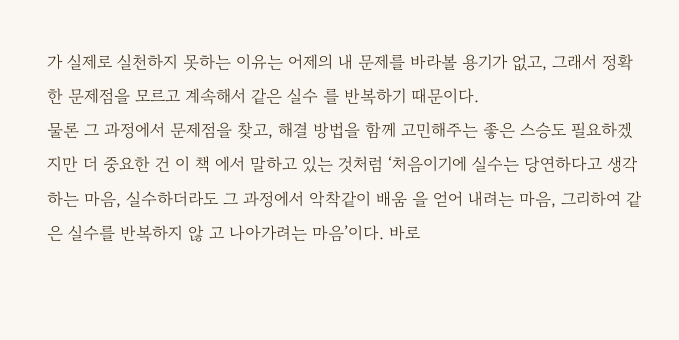가 실제로 실천하지 못하는 이유는 어제의 내 문제를 바라볼 용기가 없고, 그래서 정확한 문제점을 모르고 계속해서 같은 실수 를 반복하기 때문이다.
물론 그 과정에서 문제점을 찾고, 해결 방법을 함께 고민해주는 좋은 스승도 필요하겠지만 더 중요한 건 이 책 에서 말하고 있는 것처럼 ‘처음이기에 실수는 당연하다고 생각하는 마음, 실수하더라도 그 과정에서 악착같이 배움 을 얻어 내려는 마음, 그리하여 같은 실수를 반복하지 않 고 나아가려는 마음’이다. 바로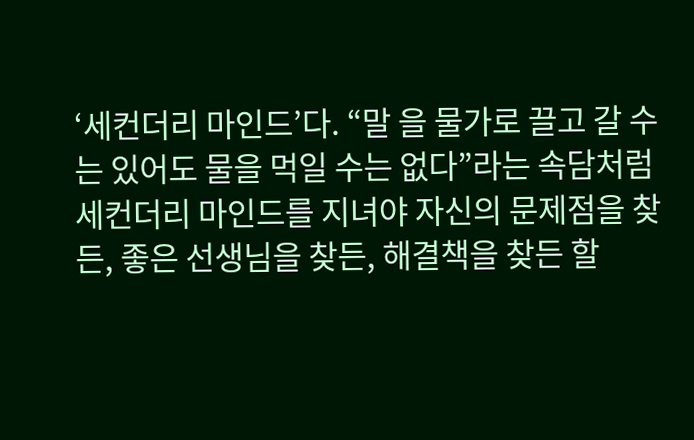‘세컨더리 마인드’다. “말 을 물가로 끌고 갈 수는 있어도 물을 먹일 수는 없다”라는 속담처럼 세컨더리 마인드를 지녀야 자신의 문제점을 찾 든, 좋은 선생님을 찾든, 해결책을 찾든 할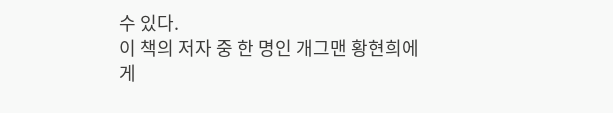수 있다.
이 책의 저자 중 한 명인 개그맨 황현희에게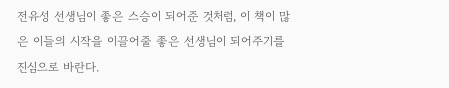전유성 선생님이 좋은 스승이 되어준 것처럼, 이 책이 많은 이들의 시작을 이끌어줄 좋은 선생님이 되어주기를 진심으로 바란다.